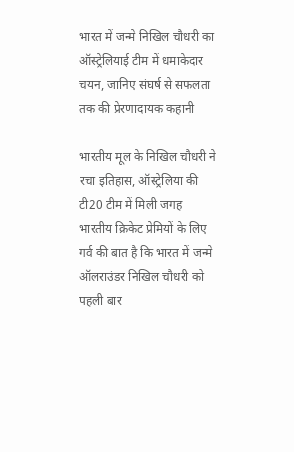भारत में जन्मे निखिल चौधरी का ऑस्ट्रेलियाई टीम में धमाकेदार चयन, जानिए संघर्ष से सफलता तक की प्रेरणादायक कहानी

भारतीय मूल के निखिल चौधरी ने रचा इतिहास, ऑस्ट्रेलिया की टी20 टीम में मिली जगह
भारतीय क्रिकेट प्रेमियों के लिए गर्व की बात है कि भारत में जन्मे ऑलराउंडर निखिल चौधरी को पहली बार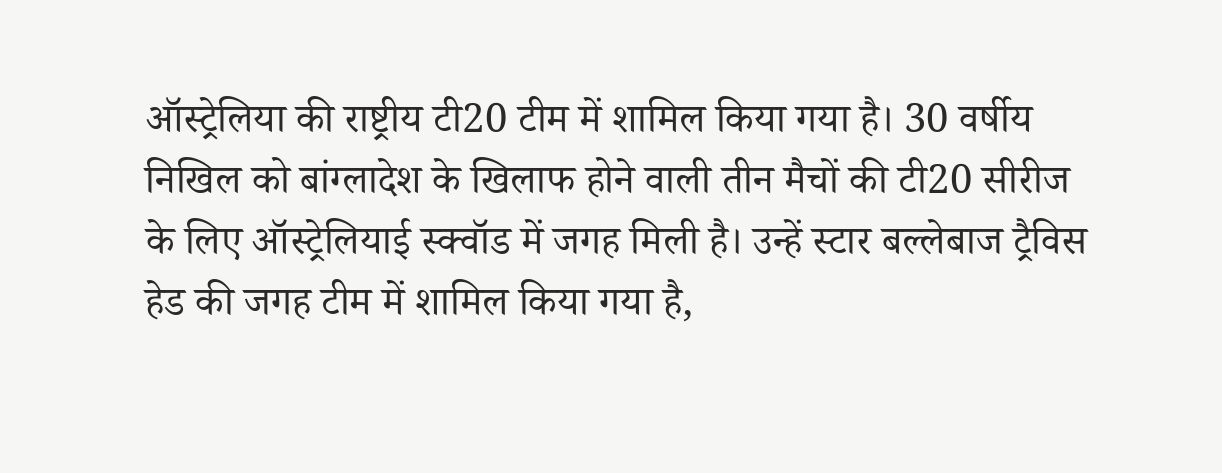ऑस्ट्रेलिया की राष्ट्रीय टी20 टीम में शामिल किया गया है। 30 वर्षीय निखिल को बांग्लादेश के खिलाफ होने वाली तीन मैचों की टी20 सीरीज के लिए ऑस्ट्रेलियाई स्क्वॉड में जगह मिली है। उन्हें स्टार बल्लेबाज ट्रैविस हेड की जगह टीम में शामिल किया गया है,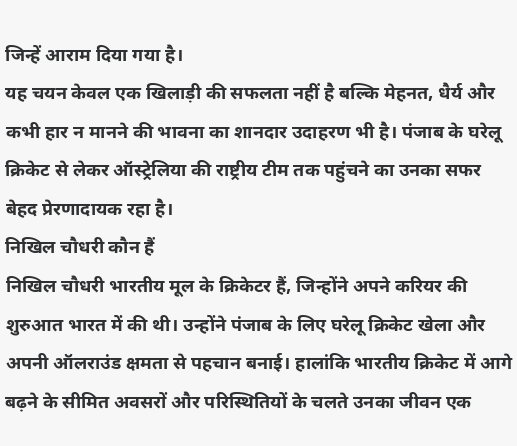जिन्हें आराम दिया गया है।
यह चयन केवल एक खिलाड़ी की सफलता नहीं है बल्कि मेहनत, धैर्य और कभी हार न मानने की भावना का शानदार उदाहरण भी है। पंजाब के घरेलू क्रिकेट से लेकर ऑस्ट्रेलिया की राष्ट्रीय टीम तक पहुंचने का उनका सफर बेहद प्रेरणादायक रहा है।
निखिल चौधरी कौन हैं
निखिल चौधरी भारतीय मूल के क्रिकेटर हैं, जिन्होंने अपने करियर की शुरुआत भारत में की थी। उन्होंने पंजाब के लिए घरेलू क्रिकेट खेला और अपनी ऑलराउंड क्षमता से पहचान बनाई। हालांकि भारतीय क्रिकेट में आगे बढ़ने के सीमित अवसरों और परिस्थितियों के चलते उनका जीवन एक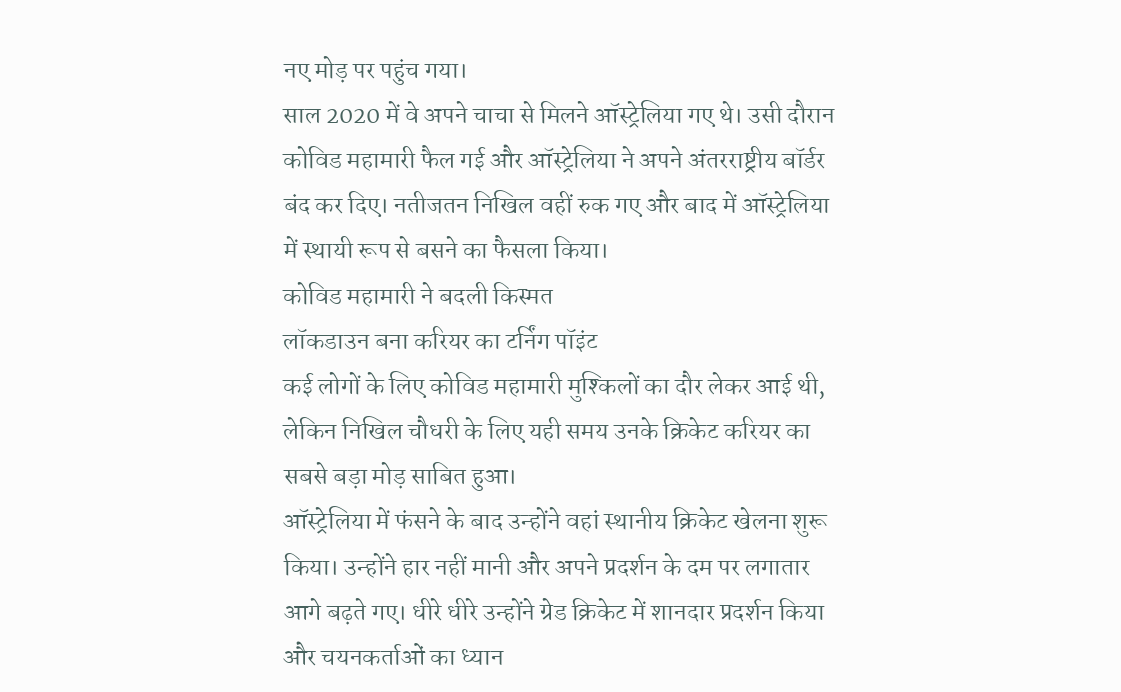नए मोड़ पर पहुंच गया।
साल 2020 में वे अपने चाचा से मिलने ऑस्ट्रेलिया गए थे। उसी दौरान कोविड महामारी फैल गई और ऑस्ट्रेलिया ने अपने अंतरराष्ट्रीय बॉर्डर बंद कर दिए। नतीजतन निखिल वहीं रुक गए और बाद में ऑस्ट्रेलिया में स्थायी रूप से बसने का फैसला किया।
कोविड महामारी ने बदली किस्मत
लॉकडाउन बना करियर का टर्निंग पॉइंट
कई लोगों के लिए कोविड महामारी मुश्किलों का दौर लेकर आई थी, लेकिन निखिल चौधरी के लिए यही समय उनके क्रिकेट करियर का सबसे बड़ा मोड़ साबित हुआ।
ऑस्ट्रेलिया में फंसने के बाद उन्होंने वहां स्थानीय क्रिकेट खेलना शुरू किया। उन्होंने हार नहीं मानी और अपने प्रदर्शन के दम पर लगातार आगे बढ़ते गए। धीरे धीरे उन्होंने ग्रेड क्रिकेट में शानदार प्रदर्शन किया और चयनकर्ताओं का ध्यान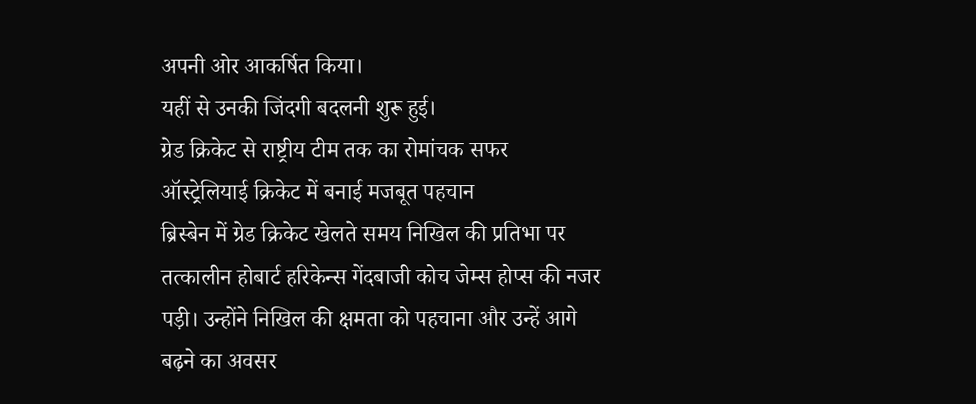अपनी ओर आकर्षित किया।
यहीं से उनकी जिंदगी बदलनी शुरू हुई।
ग्रेड क्रिकेट से राष्ट्रीय टीम तक का रोमांचक सफर
ऑस्ट्रेलियाई क्रिकेट में बनाई मजबूत पहचान
ब्रिस्बेन में ग्रेड क्रिकेट खेलते समय निखिल की प्रतिभा पर तत्कालीन होबार्ट हरिकेन्स गेंदबाजी कोच जेम्स होप्स की नजर पड़ी। उन्होंने निखिल की क्षमता को पहचाना और उन्हें आगे बढ़ने का अवसर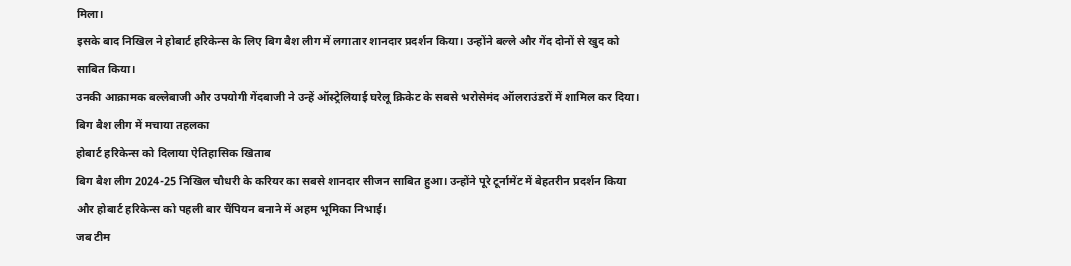मिला।
इसके बाद निखिल ने होबार्ट हरिकेन्स के लिए बिग बैश लीग में लगातार शानदार प्रदर्शन किया। उन्होंने बल्ले और गेंद दोनों से खुद को साबित किया।
उनकी आक्रामक बल्लेबाजी और उपयोगी गेंदबाजी ने उन्हें ऑस्ट्रेलियाई घरेलू क्रिकेट के सबसे भरोसेमंद ऑलराउंडरों में शामिल कर दिया।
बिग बैश लीग में मचाया तहलका
होबार्ट हरिकेन्स को दिलाया ऐतिहासिक खिताब
बिग बैश लीग 2024-25 निखिल चौधरी के करियर का सबसे शानदार सीजन साबित हुआ। उन्होंने पूरे टूर्नामेंट में बेहतरीन प्रदर्शन किया और होबार्ट हरिकेन्स को पहली बार चैंपियन बनाने में अहम भूमिका निभाई।
जब टीम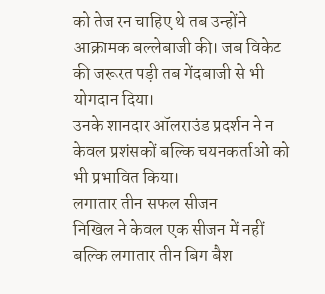को तेज रन चाहिए थे तब उन्होंने आक्रामक बल्लेबाजी की। जब विकेट की जरूरत पड़ी तब गेंदबाजी से भी योगदान दिया।
उनके शानदार ऑलराउंड प्रदर्शन ने न केवल प्रशंसकों बल्कि चयनकर्ताओं को भी प्रभावित किया।
लगातार तीन सफल सीजन
निखिल ने केवल एक सीजन में नहीं बल्कि लगातार तीन बिग बैश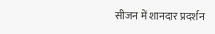सीजन में शानदार प्रदर्शन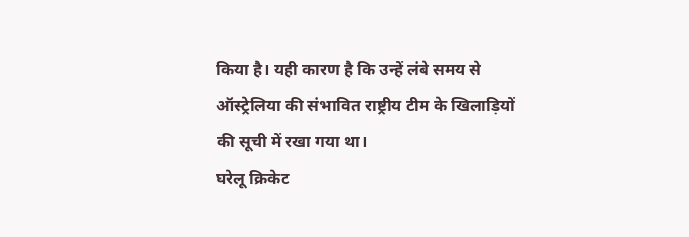किया है। यही कारण है कि उन्हें लंबे समय से ऑस्ट्रेलिया की संभावित राष्ट्रीय टीम के खिलाड़ियों की सूची में रखा गया था।
घरेलू क्रिकेट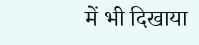में भी दिखाया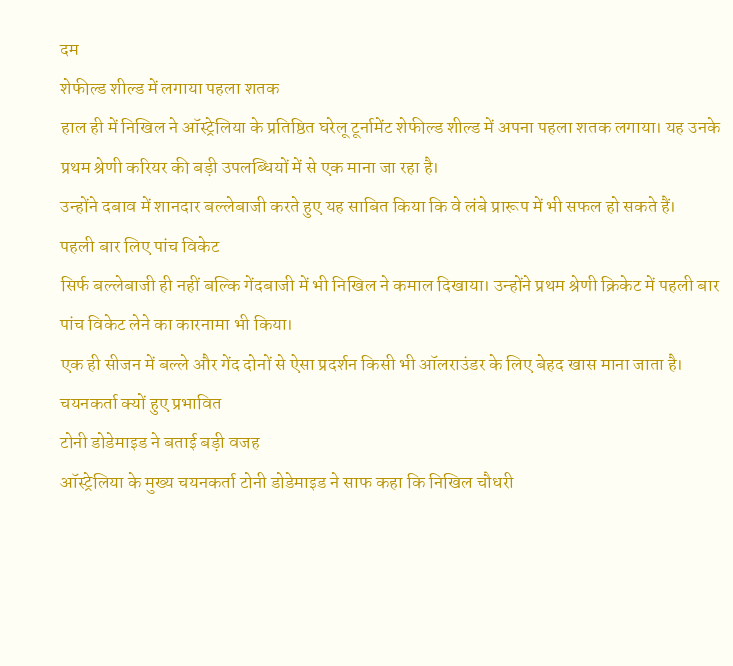दम
शेफील्ड शील्ड में लगाया पहला शतक
हाल ही में निखिल ने ऑस्ट्रेलिया के प्रतिष्ठित घरेलू टूर्नामेंट शेफील्ड शील्ड में अपना पहला शतक लगाया। यह उनके प्रथम श्रेणी करियर की बड़ी उपलब्धियों में से एक माना जा रहा है।
उन्होंने दबाव में शानदार बल्लेबाजी करते हुए यह साबित किया कि वे लंबे प्रारूप में भी सफल हो सकते हैं।
पहली बार लिए पांच विकेट
सिर्फ बल्लेबाजी ही नहीं बल्कि गेंदबाजी में भी निखिल ने कमाल दिखाया। उन्होंने प्रथम श्रेणी क्रिकेट में पहली बार पांच विकेट लेने का कारनामा भी किया।
एक ही सीजन में बल्ले और गेंद दोनों से ऐसा प्रदर्शन किसी भी ऑलराउंडर के लिए बेहद खास माना जाता है।
चयनकर्ता क्यों हुए प्रभावित
टोनी डोडेमाइड ने बताई बड़ी वजह
ऑस्ट्रेलिया के मुख्य चयनकर्ता टोनी डोडेमाइड ने साफ कहा कि निखिल चौधरी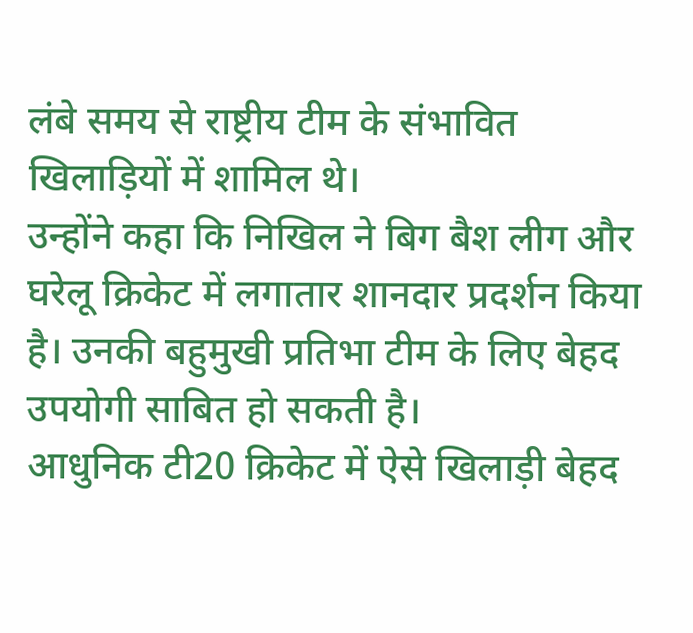लंबे समय से राष्ट्रीय टीम के संभावित खिलाड़ियों में शामिल थे।
उन्होंने कहा कि निखिल ने बिग बैश लीग और घरेलू क्रिकेट में लगातार शानदार प्रदर्शन किया है। उनकी बहुमुखी प्रतिभा टीम के लिए बेहद उपयोगी साबित हो सकती है।
आधुनिक टी20 क्रिकेट में ऐसे खिलाड़ी बेहद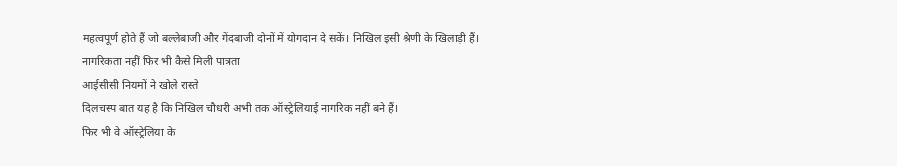महत्वपूर्ण होते हैं जो बल्लेबाजी और गेंदबाजी दोनों में योगदान दे सकें। निखिल इसी श्रेणी के खिलाड़ी हैं।
नागरिकता नहीं फिर भी कैसे मिली पात्रता
आईसीसी नियमों ने खोले रास्ते
दिलचस्प बात यह है कि निखिल चौधरी अभी तक ऑस्ट्रेलियाई नागरिक नहीं बने हैं।
फिर भी वे ऑस्ट्रेलिया के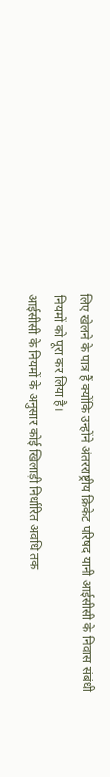लिए खेलने के पात्र हैं क्योंकि उन्होंने अंतरराष्ट्रीय क्रिकेट परिषद यानी आईसीसी के निवास संबंधी नियमों को पूरा कर लिया है।
आईसीसी के नियमों के अनुसार कोई खिलाड़ी निर्धारित अवधि तक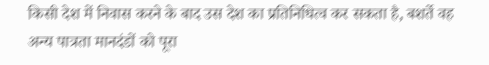किसी देश में निवास करने के बाद उस देश का प्रतिनिधित्व कर सकता है, बशर्ते वह अन्य पात्रता मानदंडों को पूरा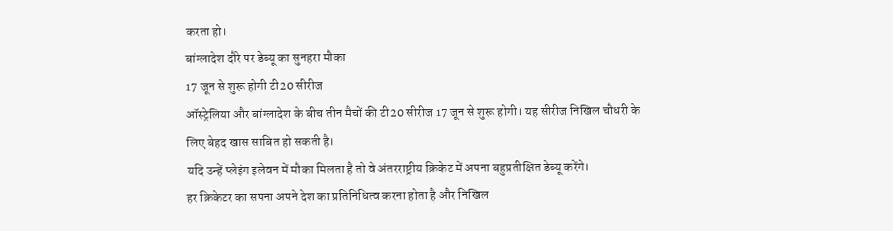करता हो।
बांग्लादेश दौरे पर डेब्यू का सुनहरा मौका
17 जून से शुरू होगी टी20 सीरीज
ऑस्ट्रेलिया और बांग्लादेश के बीच तीन मैचों की टी20 सीरीज 17 जून से शुरू होगी। यह सीरीज निखिल चौधरी के लिए बेहद खास साबित हो सकती है।
यदि उन्हें प्लेइंग इलेवन में मौका मिलता है तो वे अंतरराष्ट्रीय क्रिकेट में अपना बहुप्रतीक्षित डेब्यू करेंगे।
हर क्रिकेटर का सपना अपने देश का प्रतिनिधित्व करना होता है और निखिल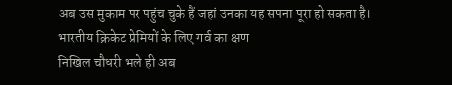अब उस मुकाम पर पहुंच चुके हैं जहां उनका यह सपना पूरा हो सकता है।
भारतीय क्रिकेट प्रेमियों के लिए गर्व का क्षण
निखिल चौधरी भले ही अब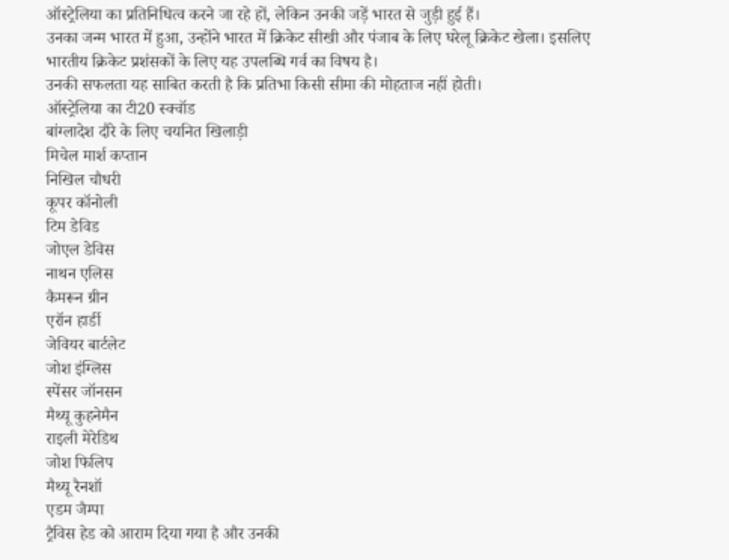ऑस्ट्रेलिया का प्रतिनिधित्व करने जा रहे हों, लेकिन उनकी जड़ें भारत से जुड़ी हुई हैं।
उनका जन्म भारत में हुआ, उन्होंने भारत में क्रिकेट सीखी और पंजाब के लिए घरेलू क्रिकेट खेला। इसलिए भारतीय क्रिकेट प्रशंसकों के लिए यह उपलब्धि गर्व का विषय है।
उनकी सफलता यह साबित करती है कि प्रतिभा किसी सीमा की मोहताज नहीं होती।
ऑस्ट्रेलिया का टी20 स्क्वॉड
बांग्लादेश दौरे के लिए चयनित खिलाड़ी
मिचेल मार्श कप्तान
निखिल चौधरी
कूपर कॉनोली
टिम डेविड
जोएल डेविस
नाथन एलिस
कैमरून ग्रीन
एरॉन हार्डी
जेवियर बार्टलेट
जोश इंग्लिस
स्पेंसर जॉनसन
मैथ्यू कुहनेमैन
राइली मेरेडिथ
जोश फिलिप
मैथ्यू रैनशॉ
एडम जैम्पा
ट्रैविस हेड को आराम दिया गया है और उनकी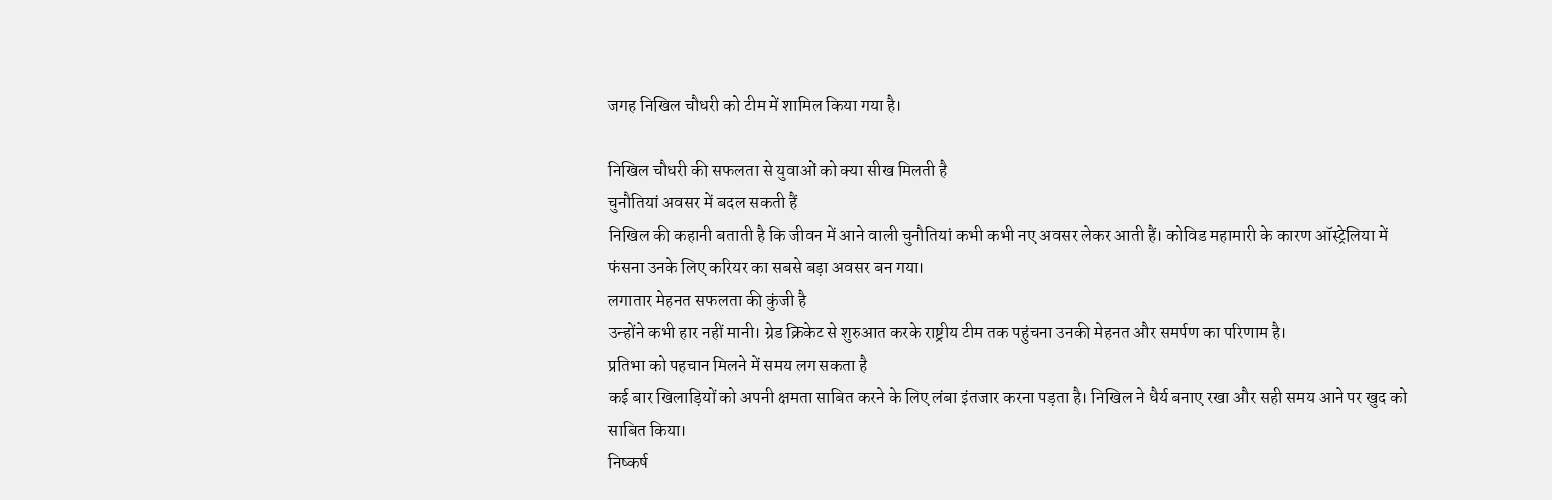जगह निखिल चौधरी को टीम में शामिल किया गया है।

निखिल चौधरी की सफलता से युवाओं को क्या सीख मिलती है
चुनौतियां अवसर में बदल सकती हैं
निखिल की कहानी बताती है कि जीवन में आने वाली चुनौतियां कभी कभी नए अवसर लेकर आती हैं। कोविड महामारी के कारण ऑस्ट्रेलिया में फंसना उनके लिए करियर का सबसे बड़ा अवसर बन गया।
लगातार मेहनत सफलता की कुंजी है
उन्होंने कभी हार नहीं मानी। ग्रेड क्रिकेट से शुरुआत करके राष्ट्रीय टीम तक पहुंचना उनकी मेहनत और समर्पण का परिणाम है।
प्रतिभा को पहचान मिलने में समय लग सकता है
कई बार खिलाड़ियों को अपनी क्षमता साबित करने के लिए लंबा इंतजार करना पड़ता है। निखिल ने धैर्य बनाए रखा और सही समय आने पर खुद को साबित किया।
निष्कर्ष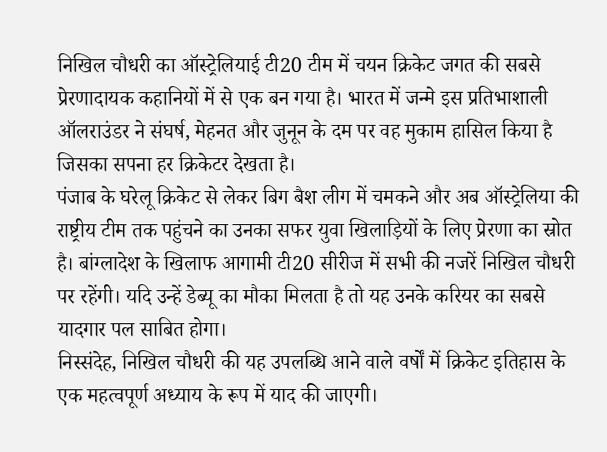निखिल चौधरी का ऑस्ट्रेलियाई टी20 टीम में चयन क्रिकेट जगत की सबसे प्रेरणादायक कहानियों में से एक बन गया है। भारत में जन्मे इस प्रतिभाशाली ऑलराउंडर ने संघर्ष, मेहनत और जुनून के दम पर वह मुकाम हासिल किया है जिसका सपना हर क्रिकेटर देखता है।
पंजाब के घरेलू क्रिकेट से लेकर बिग बैश लीग में चमकने और अब ऑस्ट्रेलिया की राष्ट्रीय टीम तक पहुंचने का उनका सफर युवा खिलाड़ियों के लिए प्रेरणा का स्रोत है। बांग्लादेश के खिलाफ आगामी टी20 सीरीज में सभी की नजरें निखिल चौधरी पर रहेंगी। यदि उन्हें डेब्यू का मौका मिलता है तो यह उनके करियर का सबसे यादगार पल साबित होगा।
निस्संदेह, निखिल चौधरी की यह उपलब्धि आने वाले वर्षों में क्रिकेट इतिहास के एक महत्वपूर्ण अध्याय के रूप में याद की जाएगी।